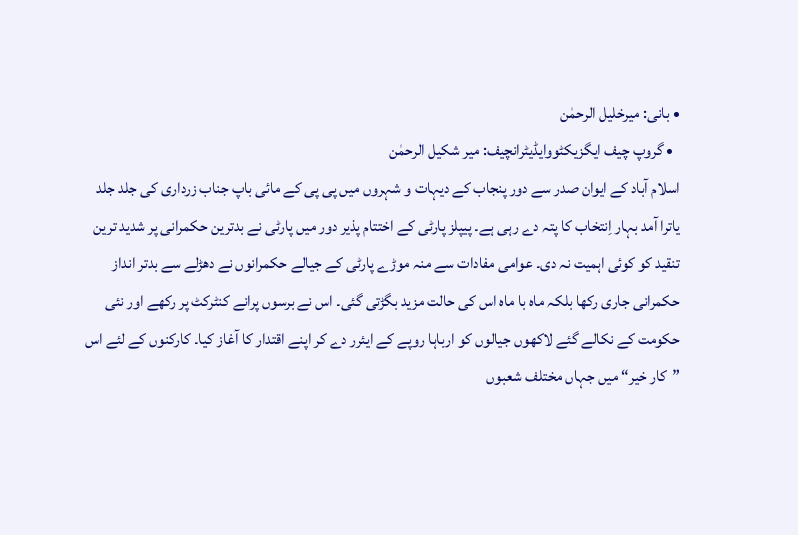• بانی: میرخلیل الرحمٰن
  • گروپ چیف ایگزیکٹووایڈیٹرانچیف: میر شکیل الرحمٰن
اسلام آباد کے ایوان صدر سے دور پنجاب کے دیہات و شہروں میں پی پی کے مائی باپ جناب زرداری کی جلد جلد یاترا آمد بہار اِنتخاب کا پتہ دے رہی ہے۔ پیپلز پارٹی کے اختتام پذیر دور میں پارٹی نے بدترین حکمرانی پر شدید ترین تنقید کو کوئی اہمیت نہ دی۔ عوامی مفادات سے منہ موڑے پارٹی کے جیالے حکمرانوں نے دھڑلے سے بدتر انداز حکمرانی جاری رکھا بلکہ ماہ با ماہ اس کی حالت مزید بگڑتی گئی۔ اس نے برسوں پرانے کنٹرکٹ پر رکھے اور نئی حکومت کے نکالے گئے لاکھوں جیالوں کو ارباہا روپے کے ایئرر دے کر اپنے اقتدار کا آغاز کیا۔ کارکنوں کے لئے اس ”کار خیر“ میں جہاں مختلف شعبوں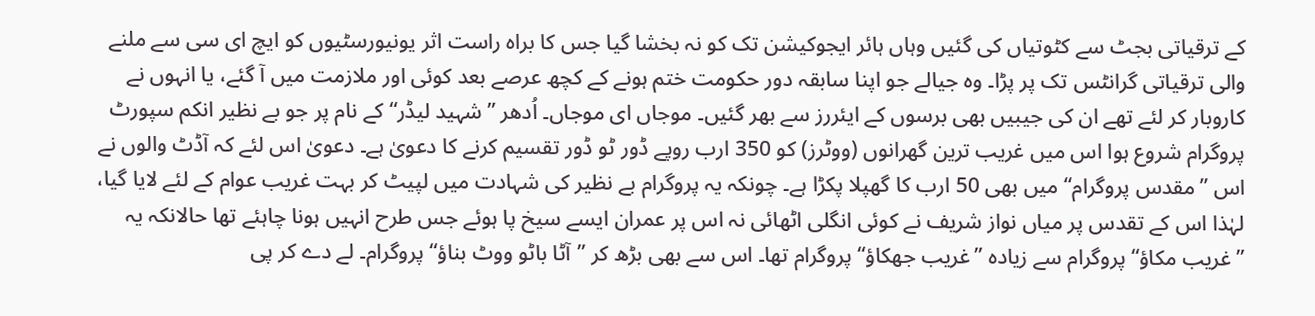کے ترقیاتی بجٹ سے کٹوتیاں کی گئیں وہاں ہائر ایجوکیشن تک کو نہ بخشا گیا جس کا براہ راست اثر یونیورسٹیوں کو ایچ ای سی سے ملنے والی ترقیاتی گرانٹس تک پر پڑا۔ وہ جیالے جو اپنا سابقہ دور حکومت ختم ہونے کے کچھ عرصے بعد کوئی اور ملازمت میں آ گئے، یا انہوں نے کاروبار کر لئے تھے ان کی جیبیں بھی برسوں کے ایئررز سے بھر گئیں۔ موجاں ای موجاں۔ اُدھر ”شہید لیڈر“ کے نام پر جو بے نظیر انکم سپورٹ پروگرام شروع ہوا اس میں غریب ترین گھرانوں (ووٹرز) کو 350 ارب روپے ڈور ٹو ڈور تقسیم کرنے کا دعویٰ ہے۔ دعویٰ اس لئے کہ آڈٹ والوں نے اس ”مقدس پروگرام“ میں بھی 50 ارب کا گھپلا پکڑا ہے۔ چونکہ یہ پروگرام بے نظیر کی شہادت میں لپیٹ کر بہت غریب عوام کے لئے لایا گیا، لہٰذا اس کے تقدس پر میاں نواز شریف نے کوئی انگلی اٹھائی نہ اس پر عمران ایسے سیخ پا ہوئے جس طرح انہیں ہونا چاہئے تھا حالانکہ یہ ”غریب مکاؤ“ پروگرام سے زیادہ ”غریب جھکاؤ“ پروگرام تھا۔ اس سے بھی بڑھ کر ”آٹا باٹو ووٹ بناؤ“ پروگرام۔ لے دے کر پی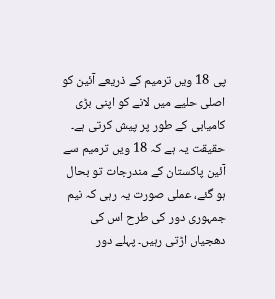پی 18 ویں ترمیم کے ذریعے آئین کو اصلی حلیے میں لانے کو اپنی بڑی کامیابی کے طور پر پیش کرتی ہے۔ حقیقت یہ ہے کہ 18 ویں ترمیم سے آئین پاکستان کے مندرجات تو بحال ہو گئے، عملی صورت یہ رہی کہ نیم جمہوری دور کی طرح اس کی دھجیاں اڑتی رہیں۔ پہلے دور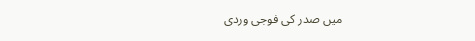میں صدر کی فوجی وردی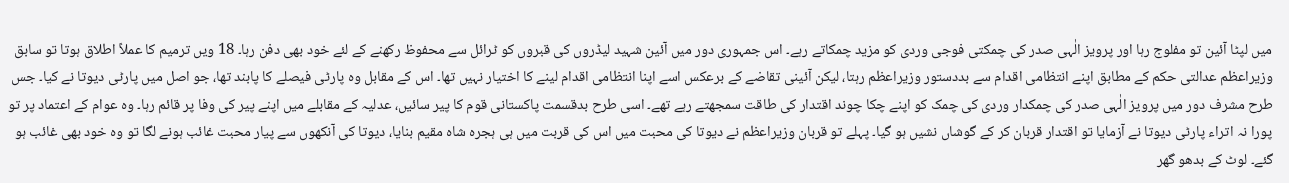میں لپٹا آئین تو مفلوج رہا اور پرویز الٰہی صدر کی چمکتی فوجی وردی کو مزید چمکاتے رہے۔ اس جمہوری دور میں آئین شہید لیڈروں کی قبروں کو ٹرائل سے محفوظ رکھنے کے لئے خود بھی دفن رہا۔ 18 ویں ترمیم کا عملاً اطلاق ہوتا تو سابق وزیراعظم عدالتی حکم کے مطابق اپنے انتظامی اقدام سے بددستور وزیراعظم رہتا، لیکن آئینی تقاضے کے برعکس اسے اپنا انتظامی اقدام لینے کا اختیار نہیں تھا۔ اس کے مقابل وہ پارٹی فیصلے کا پابند تھا، جو اصل میں پارٹی دیوتا نے کیا۔ جس طرح مشرف دور میں پرویز الٰہی صدر کی چمکدار وردی کی چمک کو اپنے چکا چوند اقتدار کی طاقت سمجھتے رہے تھے۔ اسی طرح بدقسمت پاکستانی قوم کا پیر سائیں، عدلیہ کے مقابلے میں اپنے پیر کی وفا پر قائم رہا۔ وہ عوام کے اعتماد پر تو پورا نہ اتراء پارٹی دیوتا نے آزمایا تو اقتدار قربان کر کے گوشاں نشیں ہو گیا۔ پہلے تو قربان وزیراعظم نے دیوتا کی محبت میں اس کی قربت میں ہی ہجرہ شاہ مقیم بنایا، دیوتا کی آنکھوں سے پیار محبت غائب ہونے لگا تو وہ خود بھی غائب ہو گئے۔ لوٹ کے بدھو گھر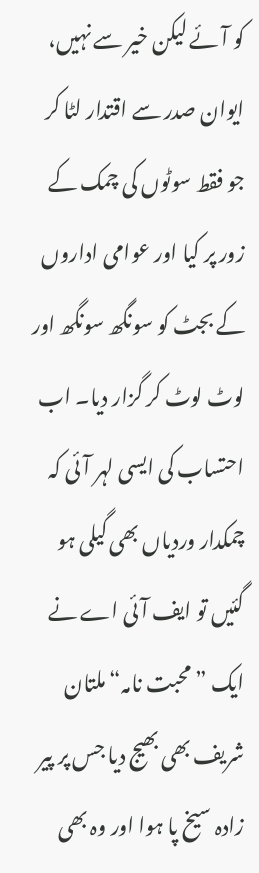کو آئے لیکن خیر سے نہیں، ایوان صدر سے اقتدار لٹا کر جو فقط سوٹوں کی چمک کے زور پر کیا اور عوامی اداروں کے بجٹ کو سونگھ سونگھ اور لوٹ لوٹ کر گزار دیا۔ اب احتساب کی ایسی لہر آئی کہ چمکدار وردیاں بھی گیلی ہو گئیں تو ایف آئی اے نے ایک ”محبت نامہ“ ملتان شریف بھی بھیج دیا جس پر پیر زادہ سیخ پا ہوا اور وہ بھی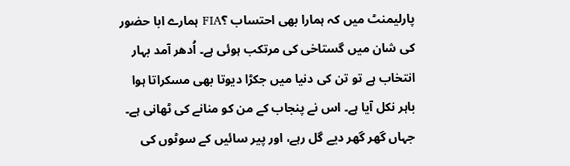پارلیمنٹ میں کہ ہمارا بھی احتساب ؟FIA ہمارے ابا حضور کی شان میں گستاخی کی مرتکب ہوئی ہے۔ اُدھر آمد بہار انتخاب ہے تو تن کی دنیا میں جکڑا دیوتا بھی مسکراتا ہوا باہر نکل آیا ہے۔ اس نے پنجاب کے من کو منانے کی ٹھانی ہے۔ جہاں گھر گھر دیے گل رہے، اور پیر سائیں کے سوٹوں کی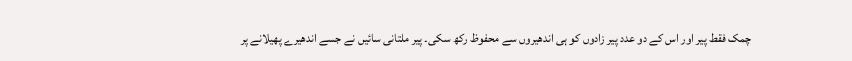چمک فقط پیر اور اس کے دو عدد پیر زادوں کو ہی اندھیروں سے محفوظ رکھ سکی۔ پیر ملتانی سائیں نے جسے اندھیرے پھیلانے پر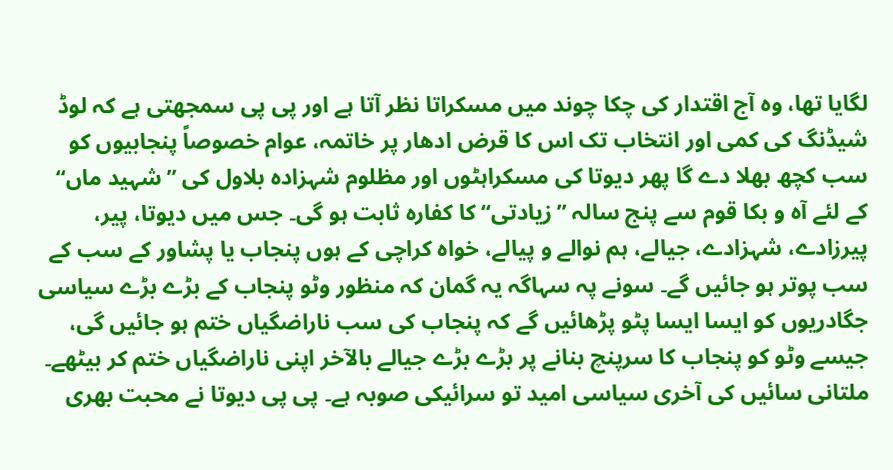لگایا تھا، وہ آج اقتدار کی چکا چوند میں مسکراتا نظر آتا ہے اور پی پی سمجھتی ہے کہ لوڈ شیڈنگ کی کمی اور انتخاب تک اس کا قرض ادھار پر خاتمہ، عوام خصوصاً پنجابیوں کو سب کچھ بھلا دے گا پھر دیوتا کی مسکراہٹوں اور مظلوم شہزادہ بلاول کی ”شہید ماں“ کے لئے آہ و بکا قوم سے پنج سالہ ”زیادتی“ کا کفارہ ثابت ہو گی۔ جس میں دیوتا، پیر، پیرزادے، شہزادے، جیالے، ہم نوالے و پیالے، خواہ کراچی کے ہوں پنجاب یا پشاور کے سب کے سب پوتر ہو جائیں گے۔ سونے پہ سہاگہ یہ گمان کہ منظور وٹو پنجاب کے بڑے بڑے سیاسی جگادریوں کو ایسا ایسا پٹو پڑھائیں گے کہ پنجاب کی سب ناراضگیاں ختم ہو جائیں گی، جیسے وٹو کو پنجاب کا سرپنچ بنانے پر بڑے بڑے جیالے بالآخر اپنی ناراضگیاں ختم کر بیٹھے۔ ملتانی سائیں کی آخری سیاسی امید تو سرائیکی صوبہ ہے۔ پی پی دیوتا نے محبت بھری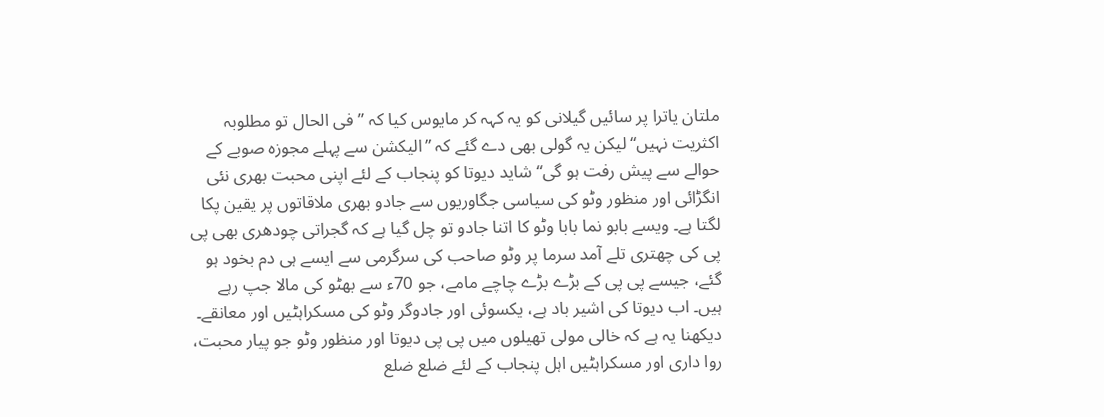ملتان یاترا پر سائیں گیلانی کو یہ کہہ کر مایوس کیا کہ ”فی الحال تو مطلوبہ اکثریت نہیں“ لیکن یہ گولی بھی دے گئے کہ ”الیکشن سے پہلے مجوزہ صوبے کے حوالے سے پیش رفت ہو گی“ شاید دیوتا کو پنجاب کے لئے اپنی محبت بھری نئی انگڑائی اور منظور وٹو کی سیاسی جگاوریوں سے جادو بھری ملاقاتوں پر یقین پکا لگتا ہے۔ ویسے بابو نما بابا وٹو کا اتنا جادو تو چل گیا ہے کہ گجراتی چودھری بھی پی پی کی چھتری تلے آمد سرما پر وٹو صاحب کی سرگرمی سے ایسے ہی دم بخود ہو گئے، جیسے پی پی کے بڑے بڑے چاچے مامے، جو 70ء سے بھٹو کی مالا جپ رہے ہیں۔ اب دیوتا کی اشیر باد ہے، یکسوئی اور جادوگر وٹو کی مسکراہٹیں اور معانقے۔ دیکھنا یہ ہے کہ خالی مولی تھیلوں میں پی پی دیوتا اور منظور وٹو جو پیار محبت، روا داری اور مسکراہٹیں اہل پنجاب کے لئے ضلع ضلع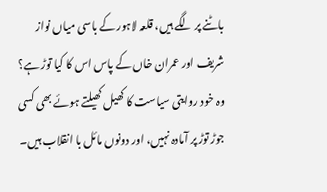باٹنے پر لگے ہیں، قلعہ لاہور کے باسی میاں نواز شریف اور عمران خاں کے پاس اس کا کیا توڑ ہے؟ وہ خود روایتی سیاست کا کھیل کھیلتے ہوئے بھی کسی جوڑ توڑ پر آمادہ نہیں، اور دونوں مائل با انقلاب ہیں۔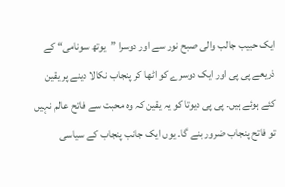ایک حبیب جالب والی صبح نور سے اور دوسرا ”یوتھ سونامی“ کے ذریعے پی پی اور ایک دوسرے کو اٹھا کر پنجاب نکالا دینے پر یقین کئے ہوئے ہیں۔ پی پی دیوتا کو یہ یقین کہ وہ محبت سے فاتح عالم نہیں تو فاتح پنجاب ضرور بنے گا۔ یوں ایک جانب پنجاب کے سیاسی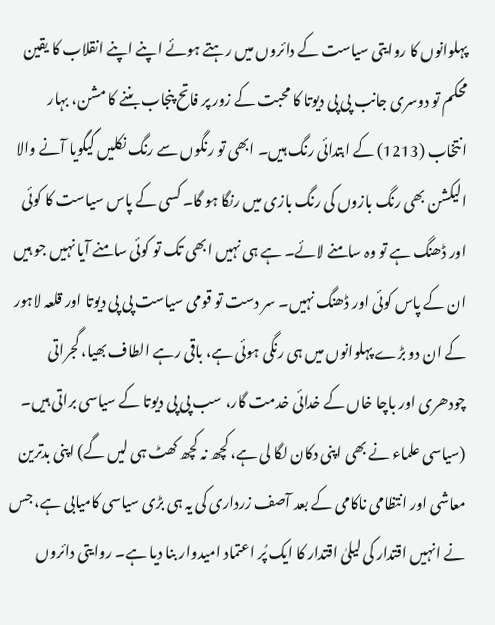پہلوانوں کا روایتی سیاست کے دائروں میں رہتے ہوئے اپنے اپنے انقلاب کا یقین محکم تو دوسری جانب پی پی دیوتا کا محبت کے زور پر فاتح پنجاب بننے کا مشن، بہار انتخاب (1213) کے ابتدائی رنگ ہیں۔ ابھی تو رنگوں سے رنگ نکلیں گیگویا آنے والا الیکشن بھی رنگ بازوں کی رنگ بازی میں رنگا ہو گا۔ کسی کے پاس سیاست کا کوئی اور ڈھنگ ہے تو وہ سامنے لائے۔ ہے ہی نہیں ابھی تک تو کوئی سامنے آیا نہیں جو ہیں ان کے پاس کوئی اور ڈھنگ نہیں۔ سر دست تو قومی سیاست پی پی دیوتا اور قلعہ لاہور کے ان دو بڑے پہلوانوں میں ہی رنگی ہوئی ہے، باقی رہے الطاف بھیا، گجراتی چودھری اور باچا خاں کے خدائی خدمت گار، سب پی پی دیوتا کے سیاسی براتی ہیں۔ (سیاسی علماء نے بھی اپنی دکان لگا لی ہے، کچھ نہ کچھ کھٹ ہی لیں گے) اپنی بدترین معاشی اور انتظامی ناکامی کے بعد آصف زرداری کی یہ ہی بڑی سیاسی کامیابی ہے، جس نے انہیں اقتدار کی لیلیٰ اقتدار کا ایک پُر اعتماد امیدوار بنا دیا ہے۔ روایتی دائروں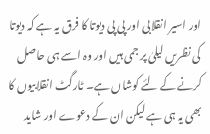اور اسیر انقلابی اور پی پی دیوتا کا فرق یہ ہے کہ دیوتا کی نظریں لیلیٰ پر جمی ہیں اور وہ اسے ہی حاصل کرنے کے لئے کوشاں ہے۔ ٹارگٹ انقلابیوں کا بھی یہ ہی ہے لیکن ان کے دعوے اور شاید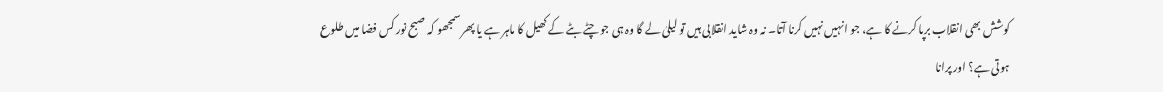کوشش بھی انقلاب برپا کرنے کا ہے، جو انہیں نہیں کرنا آتا۔ نہ وہ شاید انقلابی ہیں تو لیلیٰ لے گا وہ ہی جو چٹے بٹے کے کھیل کا ماہر ہے یا پھر سمجھو کہ صبح نور کس فضا میں طلوع ہوتی ہے؟ اور پرانا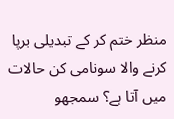منظر ختم کر کے تبدیلی برپا کرنے والا سونامی کن حالات میں آتا ہے؟ سمجھو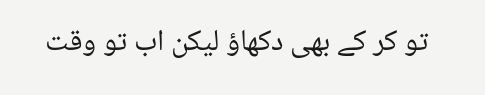تو کر کے بھی دکھاؤ لیکن اب تو وقت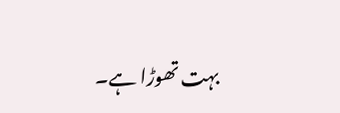بہت تھوڑا ہے۔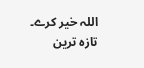اللہ خیر کرے۔
تازہ ترین